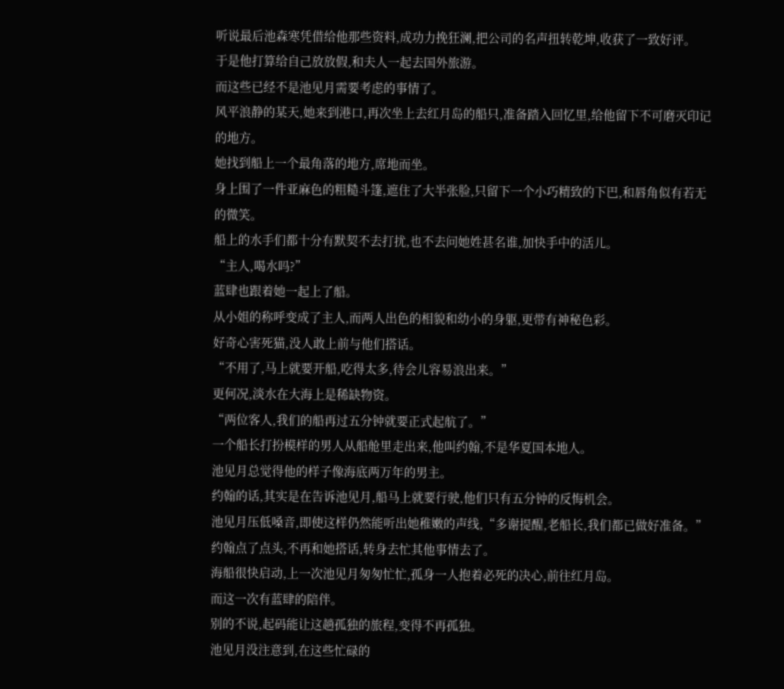听说最后池森寒凭借给他那些资料,成功力挽狂澜,把公司的名声扭转乾坤,收获了一致好评。
于是他打算给自己放放假,和夫人一起去国外旅游。
而这些已经不是池见月需要考虑的事情了。
风平浪静的某天,她来到港口,再次坐上去红月岛的船只,准备踏入回忆里,给他留下不可磨灭印记的地方。
她找到船上一个最角落的地方,席地而坐。
身上围了一件亚麻色的粗糙斗篷,遮住了大半张脸,只留下一个小巧精致的下巴,和唇角似有若无的微笑。
船上的水手们都十分有默契不去打扰,也不去问她姓甚名谁,加快手中的活儿。
“主人,喝水吗?”
蓝肆也跟着她一起上了船。
从小姐的称呼变成了主人,而两人出色的相貌和幼小的身躯,更带有神秘色彩。
好奇心害死猫,没人敢上前与他们搭话。
“不用了,马上就要开船,吃得太多,待会儿容易浪出来。”
更何况,淡水在大海上是稀缺物资。
“两位客人,我们的船再过五分钟就要正式起航了。”
一个船长打扮模样的男人从船舱里走出来,他叫约翰,不是华夏国本地人。
池见月总觉得他的样子像海底两万年的男主。
约翰的话,其实是在告诉池见月,船马上就要行驶,他们只有五分钟的反悔机会。
池见月压低嗓音,即使这样仍然能听出她稚嫩的声线,“多谢提醒,老船长,我们都已做好准备。”
约翰点了点头,不再和她搭话,转身去忙其他事情去了。
海船很快启动,上一次池见月匆匆忙忙,孤身一人抱着必死的决心,前往红月岛。
而这一次有蓝肆的陪伴。
别的不说,起码能让这趟孤独的旅程,变得不再孤独。
池见月没注意到,在这些忙碌的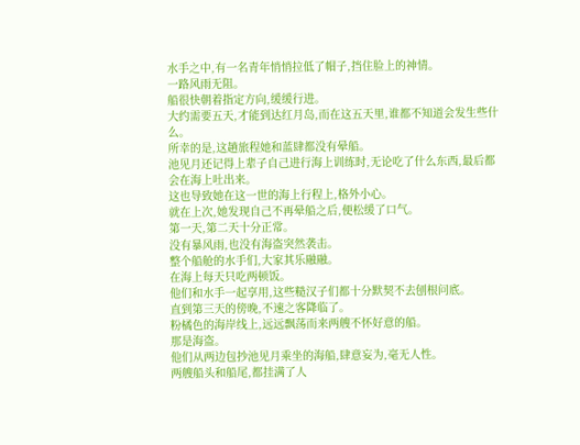水手之中,有一名青年悄悄拉低了帽子,挡住脸上的神情。
一路风雨无阻。
船很快朝着指定方向,缓缓行进。
大约需要五天,才能到达红月岛,而在这五天里,谁都不知道会发生些什么。
所幸的是,这趟旅程她和蓝肆都没有晕船。
池见月还记得上辈子自己进行海上训练时,无论吃了什么东西,最后都会在海上吐出来。
这也导致她在这一世的海上行程上,格外小心。
就在上次,她发现自己不再晕船之后,便松缓了口气。
第一天,第二天十分正常。
没有暴风雨,也没有海盗突然袭击。
整个船舱的水手们,大家其乐融融。
在海上每天只吃两顿饭。
他们和水手一起享用,这些糙汉子们都十分默契不去刨根问底。
直到第三天的傍晚,不速之客降临了。
粉橘色的海岸线上,远远飘荡而来两艘不怀好意的船。
那是海盗。
他们从两边包抄池见月乘坐的海船,肆意妄为,毫无人性。
两艘船头和船尾,都挂满了人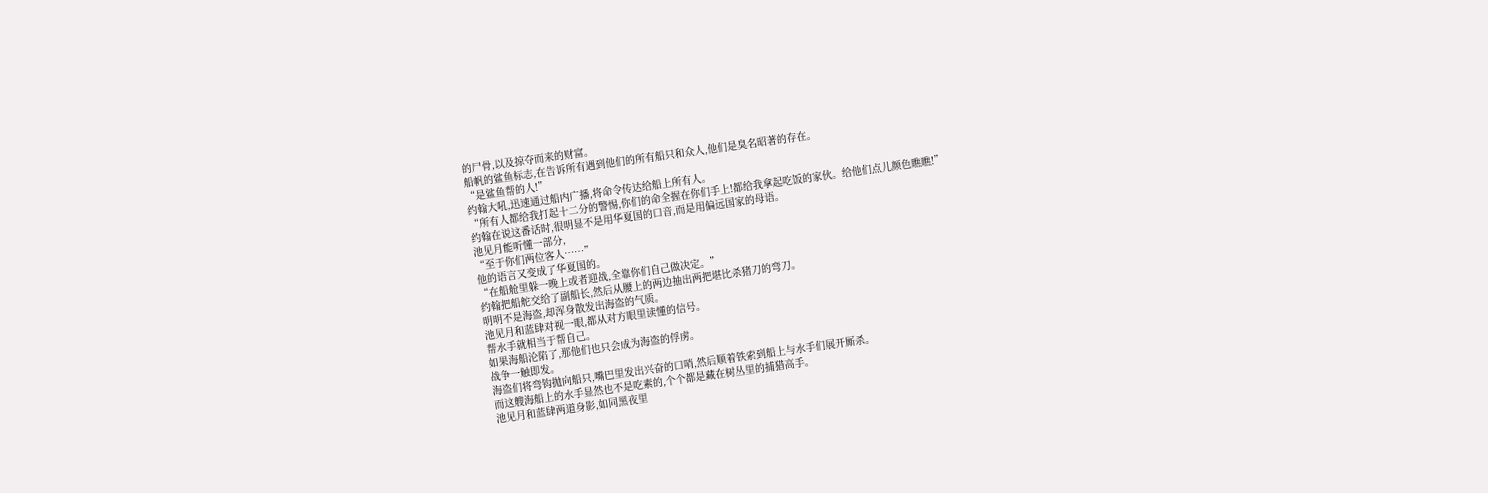的尸骨,以及掠夺而来的财富。
船帆的鲨鱼标志,在告诉所有遇到他们的所有船只和众人,他们是臭名昭著的存在。
“是鲨鱼帮的人!”
约翰大吼,迅速通过船内广播,将命令传达给船上所有人。
“所有人都给我打起十二分的警惕,你们的命全握在你们手上!都给我拿起吃饭的家伙。给他们点儿颜色瞧瞧!”
约翰在说这番话时,很明显不是用华夏国的口音,而是用偏远国家的母语。
池见月能听懂一部分,
“至于你们两位客人……”
他的语言又变成了华夏国的。
“在船舱里躲一晚上或者迎战,全靠你们自己做决定。”
约翰把船舵交给了副船长,然后从腰上的两边抽出两把堪比杀猪刀的弯刀。
明明不是海盗,却浑身散发出海盗的气质。
池见月和蓝肆对视一眼,都从对方眼里读懂的信号。
帮水手就相当于帮自己。
如果海船沦陷了,那他们也只会成为海盗的俘虏。
战争一触即发。
海盗们将弯钩抛向船只,嘴巴里发出兴奋的口哨,然后顺着铁索到船上与水手们展开厮杀。
而这艘海船上的水手显然也不是吃素的,个个都是藏在树丛里的捕猎高手。
池见月和蓝肆两道身影,如同黑夜里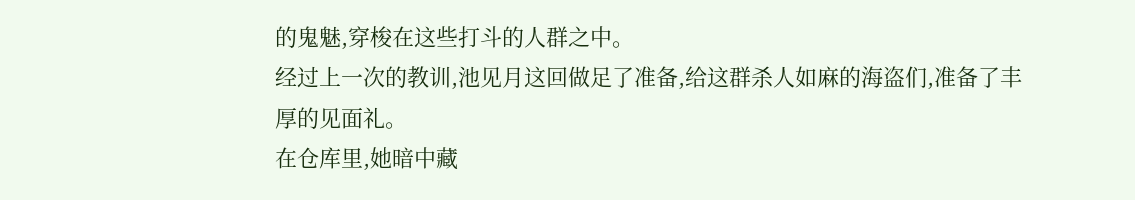的鬼魅,穿梭在这些打斗的人群之中。
经过上一次的教训,池见月这回做足了准备,给这群杀人如麻的海盗们,准备了丰厚的见面礼。
在仓库里,她暗中藏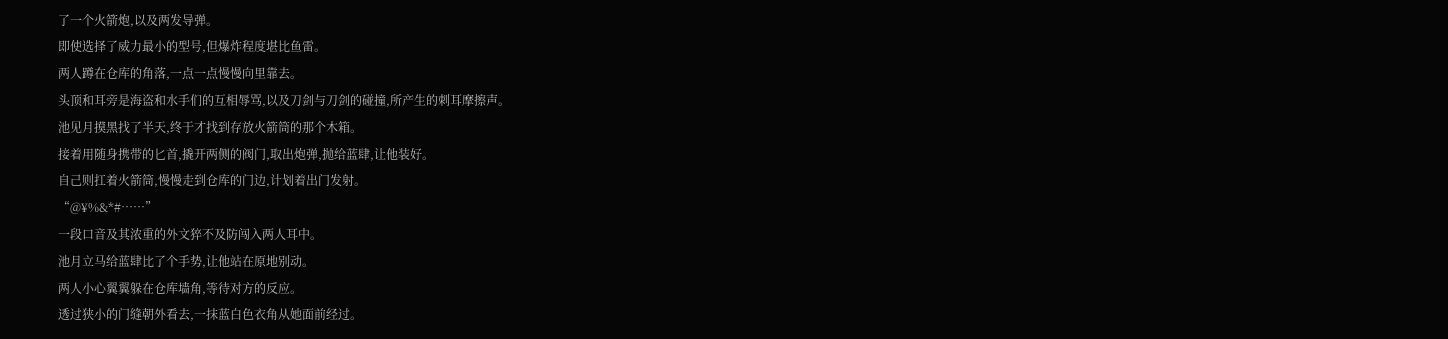了一个火箭炮,以及两发导弹。
即使选择了威力最小的型号,但爆炸程度堪比鱼雷。
两人蹲在仓库的角落,一点一点慢慢向里靠去。
头顶和耳旁是海盗和水手们的互相辱骂,以及刀剑与刀剑的碰撞,所产生的刺耳摩擦声。
池见月摸黑找了半天,终于才找到存放火箭筒的那个木箱。
接着用随身携带的匕首,撬开两侧的阀门,取出炮弹,抛给蓝肆,让他装好。
自己则扛着火箭筒,慢慢走到仓库的门边,计划着出门发射。
“@¥%&*#……”
一段口音及其浓重的外文猝不及防闯入两人耳中。
池月立马给蓝肆比了个手势,让他站在原地别动。
两人小心翼翼躲在仓库墙角,等待对方的反应。
透过狭小的门缝朝外看去,一抹蓝白色衣角从她面前经过。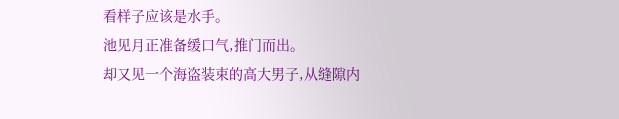看样子应该是水手。
池见月正准备缓口气,推门而出。
却又见一个海盗装束的高大男子,从缝隙内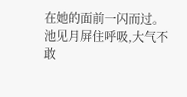在她的面前一闪而过。
池见月屏住呼吸,大气不敢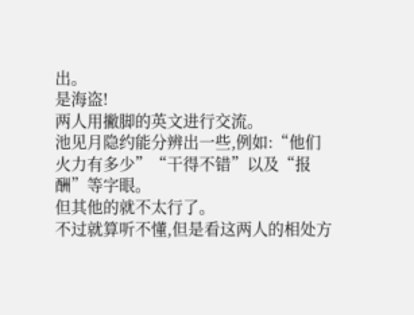出。
是海盗!
两人用撇脚的英文进行交流。
池见月隐约能分辨出一些,例如:“他们火力有多少”“干得不错”以及“报酬”等字眼。
但其他的就不太行了。
不过就算听不懂,但是看这两人的相处方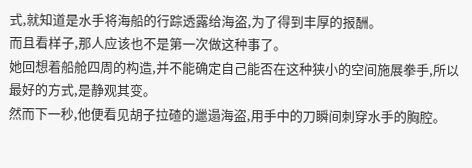式,就知道是水手将海船的行踪透露给海盗,为了得到丰厚的报酬。
而且看样子,那人应该也不是第一次做这种事了。
她回想着船舱四周的构造,并不能确定自己能否在这种狭小的空间施展拳手,所以最好的方式,是静观其变。
然而下一秒,他便看见胡子拉碴的邋遢海盗,用手中的刀瞬间刺穿水手的胸腔。